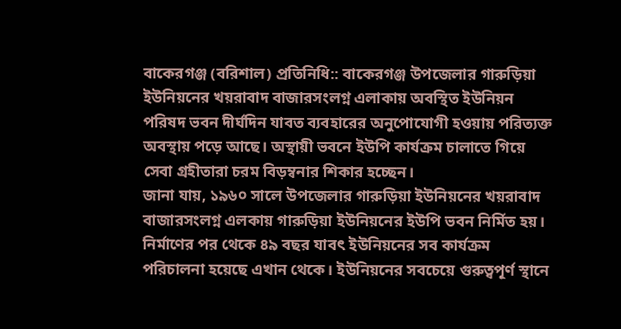বাকেরগঞ্জ (বরিশাল) প্রতিনিধি:: বাকেরগঞ্জ উপজেলার গারুড়িয়া ইউনিয়নের খয়রাবাদ বাজারসংলগ্ন এলাকায় অবস্থিত ইউনিয়ন পরিষদ ভবন দীর্ঘদিন যাবত ব্যবহারের অনুপোযোগী হওয়ায় পরিত্যক্ত অবস্থায় পড়ে আছে। অস্থায়ী ভবনে ইউপি কার্যক্রম চালাতে গিয়ে সেবা গ্রহীতারা চরম বিড়ম্বনার শিকার হচ্ছেন।
জানা যায়, ১৯৬০ সালে উপজেলার গারুড়িয়া ইউনিয়নের খয়রাবাদ বাজারসংলগ্ন এলকায় গারুড়িয়া ইউনিয়নের ইউপি ভবন নির্মিত হয়। নির্মাণের পর থেকে ৪৯ বছর যাবৎ ইউনিয়নের সব কার্যক্রম পরিচালনা হয়েছে এখান থেকে। ইউনিয়নের সবচেয়ে গুরুত্বপূর্ণ স্থানে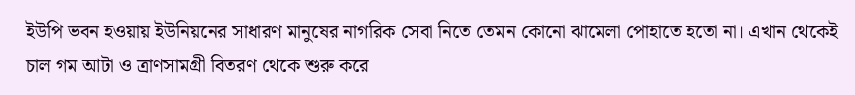ইউপি ভবন হওয়ায় ইউনিয়নের সাধারণ মানুষের নাগরিক সেবা নিতে তেমন কোনো ঝামেলা পোহাতে হতো না। এখান থেকেই চাল গম আটা ও ত্রাণসামগ্রী বিতরণ থেকে শুরু করে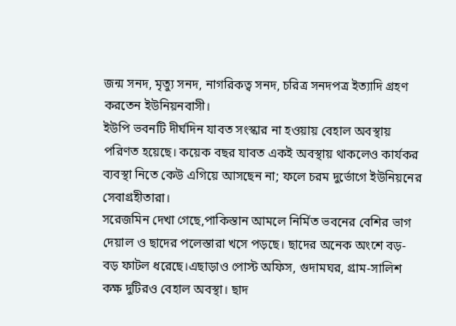জন্ম সনদ, মৃত্যু সনদ, নাগরিকত্ব সনদ, চরিত্র সনদপত্র ইত্যাদি গ্রহণ করতেন ইউনিয়নবাসী।
ইউপি ভবনটি দীর্ঘদিন যাবত সংস্কার না হওয়ায় বেহাল অবস্থায় পরিণত হয়েছে। কয়েক বছর যাবত একই অবস্থায় থাকলেও কার্যকর ব্যবস্থা নিতে কেউ এগিয়ে আসছেন না; ফলে চরম দুর্ভোগে ইউনিয়নের সেবাগ্রহীতারা।
সরেজমিন দেখা গেছে,পাকিস্তান আমলে নির্মিত ভবনের বেশির ভাগ দেয়াল ও ছাদের পলেস্তারা খসে পড়ছে। ছাদের অনেক অংশে বড়-বড় ফাটল ধরেছে।এছাড়াও পোস্ট অফিস, গুদামঘর, গ্রাম-সালিশ কক্ষ দুটিরও বেহাল অবস্থা। ছাদ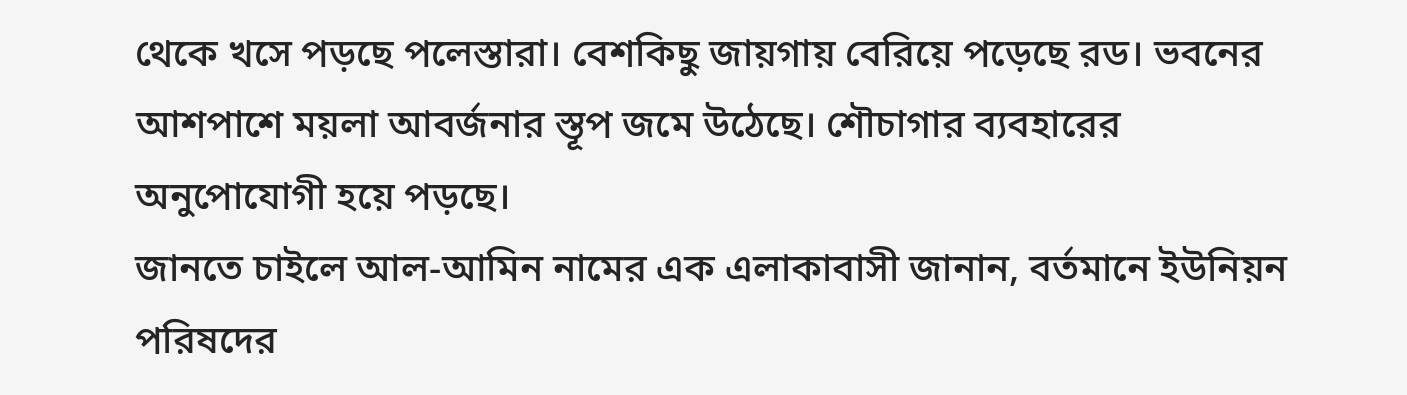থেকে খসে পড়ছে পলেস্তারা। বেশকিছু জায়গায় বেরিয়ে পড়েছে রড। ভবনের আশপাশে ময়লা আবর্জনার স্তূপ জমে উঠেছে। শৌচাগার ব্যবহারের অনুপোযোগী হয়ে পড়ছে।
জানতে চাইলে আল-আমিন নামের এক এলাকাবাসী জানান, বর্তমানে ইউনিয়ন পরিষদের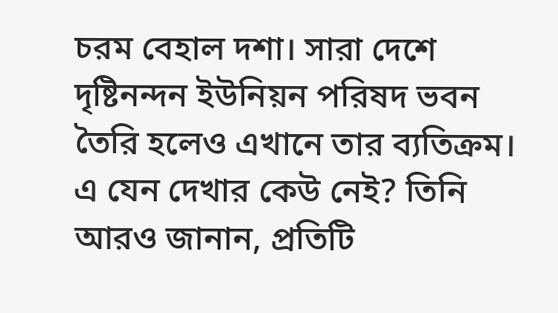চরম বেহাল দশা। সারা দেশে দৃষ্টিনন্দন ইউনিয়ন পরিষদ ভবন তৈরি হলেও এখানে তার ব্যতিক্রম। এ যেন দেখার কেউ নেই? তিনি আরও জানান, প্রতিটি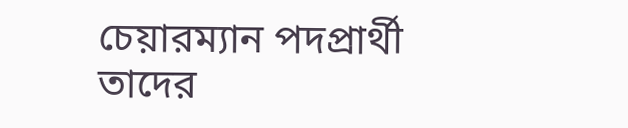চেয়ারম্যান পদপ্রার্থী তাদের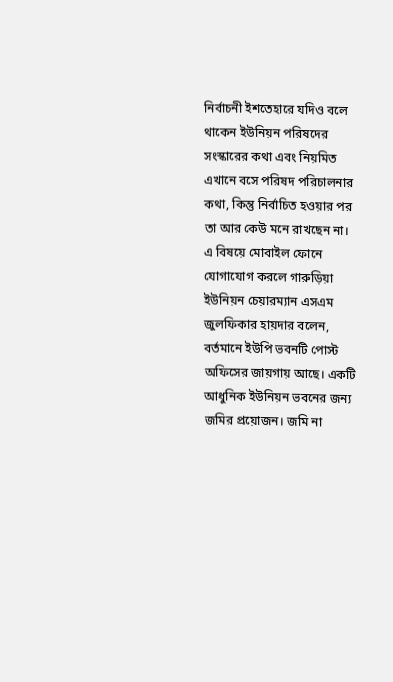নির্বাচনী ইশতেহারে যদিও বলে থাকেন ইউনিয়ন পরিষদের সংস্কারের কথা এবং নিয়মিত এখানে বসে পরিষদ পরিচালনার কথা, কিন্তু নির্বাচিত হওয়ার পর তা আর কেউ মনে রাখছেন না।
এ বিষয়ে মোবাইল ফোনে যোগাযোগ করলে গারুড়িয়া ইউনিয়ন চেয়ারম্যান এসএম জুলফিকার হায়দার বলেন, বর্তমানে ইউপি ভবনটি পোস্ট অফিসের জায়গায় আছে। একটি আধুনিক ইউনিয়ন ভবনের জন্য জমির প্রয়োজন। জমি না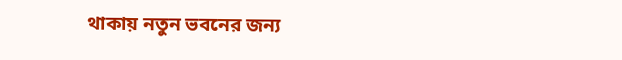থাকায় নতুন ভবনের জন্য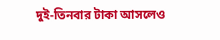দুই-তিনবার টাকা আসলেও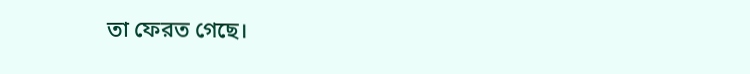তা ফেরত গেছে।